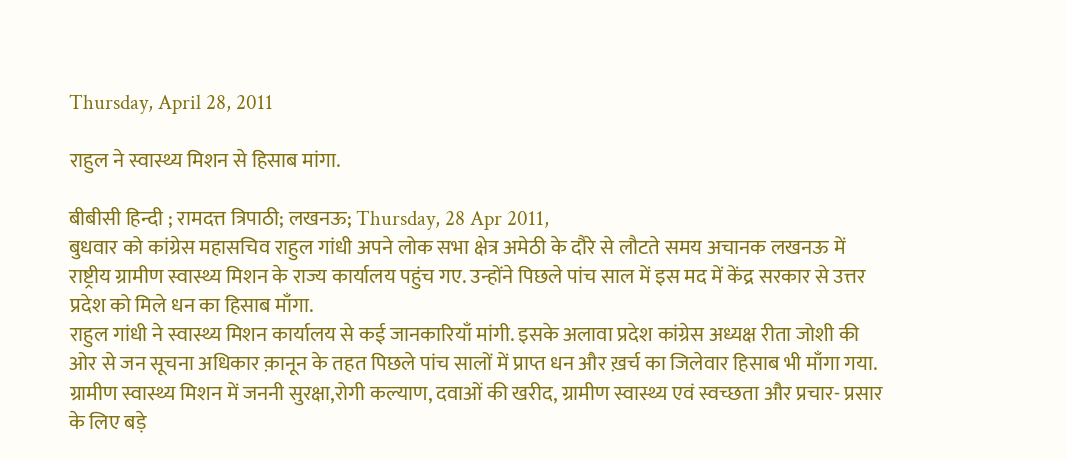Thursday, April 28, 2011

राहुल ने स्वास्थ्य मिशन से हिसाब मांगा.

बीबीसी हिन्दी ; रामदत्त त्रिपाठी; लखनऊ; Thursday, 28 Apr 2011,
बुधवार को कांग्रेस महासचिव राहुल गांधी अपने लोक सभा क्षेत्र अमेठी के दौरे से लौटते समय अचानक लखनऊ में राष्ट्रीय ग्रामीण स्वास्थ्य मिशन के राज्य कार्यालय पहुंच गए. उन्होंने पिछले पांच साल में इस मद में केंद्र सरकार से उत्तर प्रदेश को मिले धन का हिसाब माँगा.
राहुल गांधी ने स्वास्थ्य मिशन कार्यालय से कई जानकारियाँ मांगी. इसके अलावा प्रदेश कांग्रेस अध्यक्ष रीता जोशी की ओर से जन सूचना अधिकार क़ानून के तहत पिछले पांच सालों में प्राप्त धन और ख़र्च का जिलेवार हिसाब भी माँगा गया.
ग्रामीण स्वास्थ्य मिशन में जननी सुरक्षा,रोगी कल्याण, दवाओं की खरीद, ग्रामीण स्वास्थ्य एवं स्वच्छता और प्रचार- प्रसार के लिए बड़े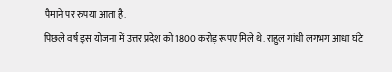पैमाने पर रुपया आता है.
पिछले वर्ष इस योजना में उत्तर प्रदेश को 1800 करोड़ रूपए मिले थे. राहुल गांधी लगभग आधा घंटे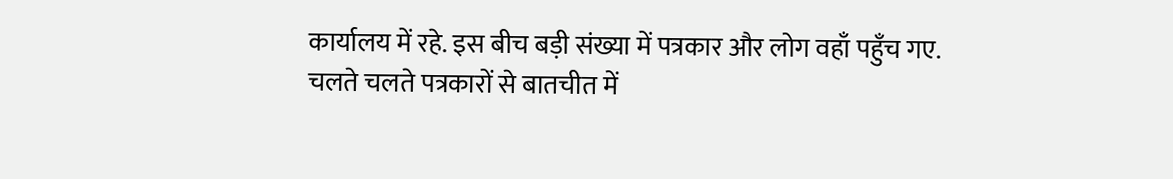कार्यालय में रहे. इस बीच बड़ी संख्या में पत्रकार और लोग वहाँ पहुँच गए.
चलते चलते पत्रकारों से बातचीत में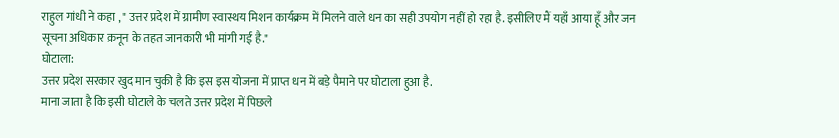राहुल गांधी ने कहा , " उत्तर प्रदेश में ग्रामीण स्वास्थय मिशन कार्यक्रम में मिलने वाले धन का सही उपयोग नहीं हो रहा है. इसीलिए मैं यहाँ आया हूँ और जन सूचना अधिकार क़नून के तहत जानकारी भी मांगी गई है."
घोटाला:
उत्तर प्रदेश सरकार खुद मान चुकी है कि इस इस योजना में प्राप्त धन में बड़े पैमाने पर घोटाला हुआ है.
माना जाता है कि इसी घोटाले के चलते उत्तर प्रदेश में पिछले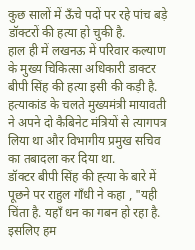कुछ सालों में ऊँचे पदों पर रहे पांच बड़े डॉक्टरों की हत्या हो चुकी है.
हाल ही में लखनऊ में परिवार कल्याण के मुख्य चिकित्सा अधिकारी डाक्टर बीपी सिंह की हत्या इसी की कड़ी है.
हत्याकांड के चलते मुख्यमंत्री मायावती ने अपने दो कैबिनेट मंत्रियों से त्यागपत्र लिया था और विभागीय प्रमुख सचिव का तबादला कर दिया था.
डॉक्टर बीपी सिंह की ह्त्या के बारे में पूछने पर राहुल गाँधी ने कहा , "यही चिंता है. यहाँ धन का गबन हो रहा है. इसलिए हम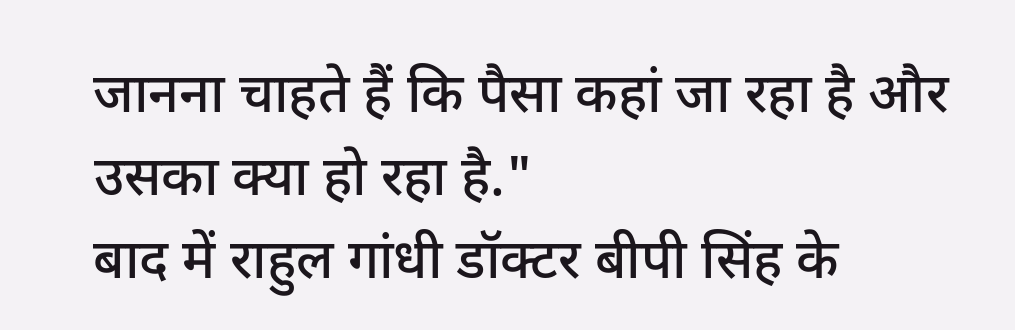जानना चाहते हैं कि पैसा कहां जा रहा है और उसका क्या हो रहा है."
बाद में राहुल गांधी डॉक्टर बीपी सिंह के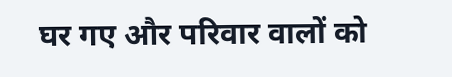घर गए और परिवार वालों को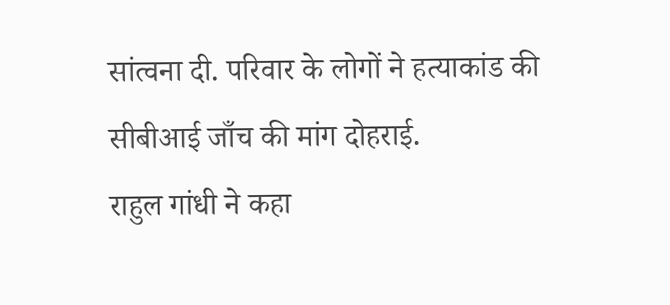सांत्वना दी. परिवार के लोगों ने हत्याकांड की सीबीआई जाँच की मांग दोहराई.
राहुल गांधी ने कहा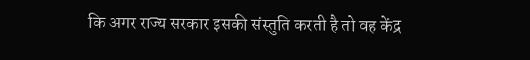कि अगर राज्य सरकार इसकी संस्तुति करती है तो वह केंद्र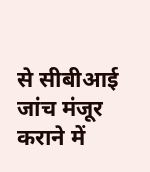से सीबीआई जांच मंजूर कराने में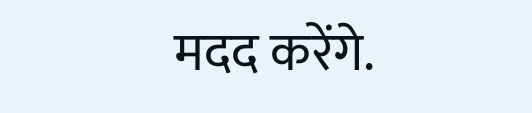मदद करेंगे.